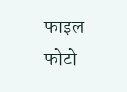फाइल फोटो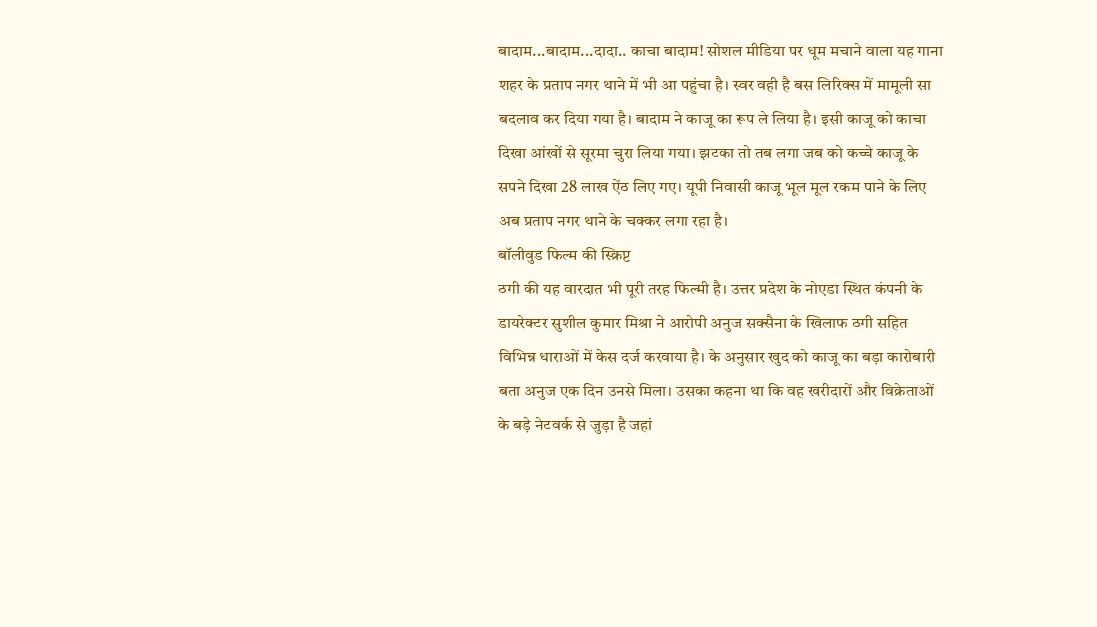बादाम...बादाम...दादा.. काचा बादाम! सोशल मीडिया पर धूम मचाने वाला यह गाना शहर के प्रताप नगर थाने में भी आ पहुंचा है। स्वर वही है बस लिरिक्स में मामूली सा बदलाव कर दिया गया है। बादाम ने काजू का रूप ले लिया है। इसी काजू को काचा दिखा आंखों से सूरमा चुरा लिया गया। झटका तो तब लगा जब को कच्चे काजू के सपने दिखा 28 लाख ऐंठ लिए गए। यूपी निवासी काजू भूल मूल रकम पाने के लिए अब प्रताप नगर थाने के चक्कर लगा रहा है।
बॉलीवुड फिल्म की स्क्रिप्ट
ठगी की यह वारदात भी पूरी तरह फिल्मी है। उत्तर प्रदेश के नोएडा स्थित कंपनी के डायरेक्टर सुशील कुमार मिश्रा ने आरोपी अनुज सक्सैना के खिलाफ ठगी सहित विभिन्न धाराओं में केस दर्ज करवाया है। के अनुसार खुद को काजू का बड़ा कारोबारी बता अनुज एक दिन उनसे मिला। उसका कहना था कि वह खरीदारों और विक्रेताओं के बड़े नेटवर्क से जुड़ा है जहां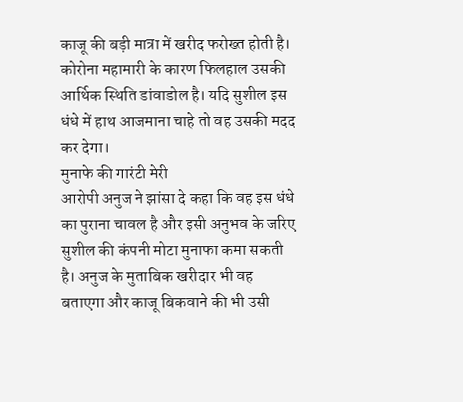काजू की बड़ी मात्रा में खरीद फरोख्त होती है। कोरोना महामारी के कारण फिलहाल उसकी आर्थिक स्थिति डांवाडोल है। यदि सुशील इस धंधे में हाथ आजमाना चाहे तो वह उसकी मदद कर देगा।
मुनाफे की गारंटी मेरी
आरोपी अनुज ने झांसा दे कहा कि वह इस धंधे का पुराना चावल है और इसी अनुभव के जरिए सुशील की कंपनी मोटा मुनाफा कमा सकती है। अनुज के मुताबिक खरीदार भी वह बताएगा और काजू बिकवाने की भी उसी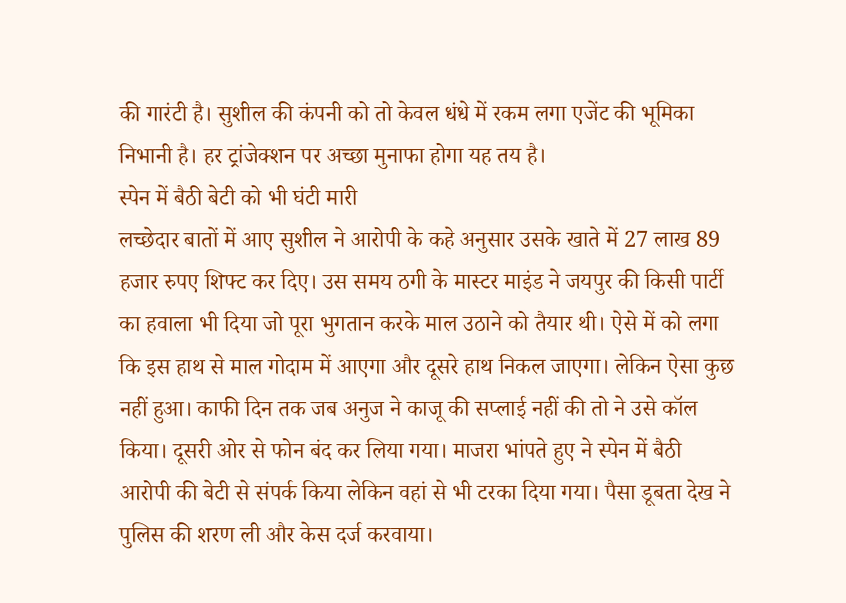की गारंटी है। सुशील की कंपनी को तो केवल धंधे में रकम लगा एजेंट की भूमिका निभानी है। हर ट्रांजेक्शन पर अच्छा मुनाफा होगा यह तय है।
स्पेन में बैठी बेटी को भी घंटी मारी
लच्छेदार बातों में आए सुशील ने आरोपी के कहे अनुसार उसके खाते में 27 लाख 89 हजार रुपए शिफ्ट कर दिए। उस समय ठगी के मास्टर माइंड ने जयपुर की किसी पार्टी का हवाला भी दिया जो पूरा भुगतान करके माल उठाने को तैयार थी। ऐसे में को लगा कि इस हाथ से माल गोदाम में आएगा और दूसरे हाथ निकल जाएगा। लेकिन ऐसा कुछ नहीं हुआ। काफी दिन तक जब अनुज ने काजू की सप्लाई नहीं की तो ने उसे कॉल किया। दूसरी ओर से फोन बंद कर लिया गया। माजरा भांपते हुए ने स्पेन में बैठी आरोपी की बेटी से संपर्क किया लेकिन वहां से भी टरका दिया गया। पैसा डूबता देख ने पुलिस की शरण ली और केस दर्ज करवाया।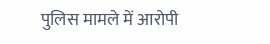पुलिस मामले में आरोपी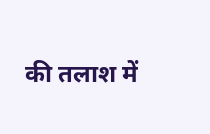की तलाश में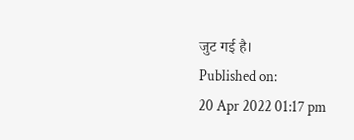जुट गई है।
Published on:
20 Apr 2022 01:17 pm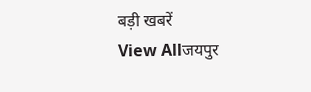बड़ी खबरें
View Allजयपुर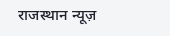राजस्थान न्यूज़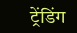ट्रेंडिंग